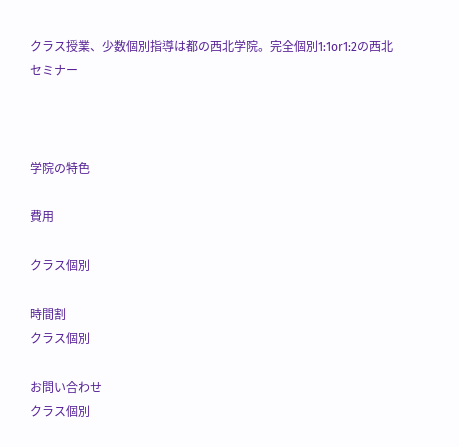クラス授業、少数個別指導は都の西北学院。完全個別1:1or1:2の西北セミナー



学院の特色

費用

クラス個別

時間割
クラス個別

お問い合わせ
クラス個別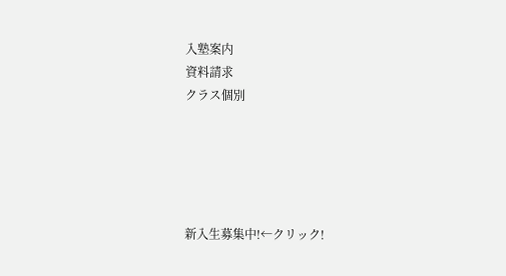入塾案内
資料請求
クラス個別





新入生募集中!←クリック!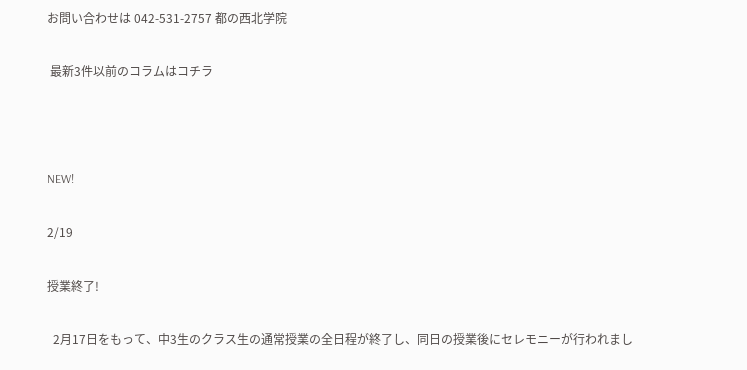お問い合わせは 042-531-2757 都の西北学院

 最新3件以前のコラムはコチラ



NEW!

2/19

授業終了!

  2月17日をもって、中3生のクラス生の通常授業の全日程が終了し、同日の授業後にセレモニーが行われまし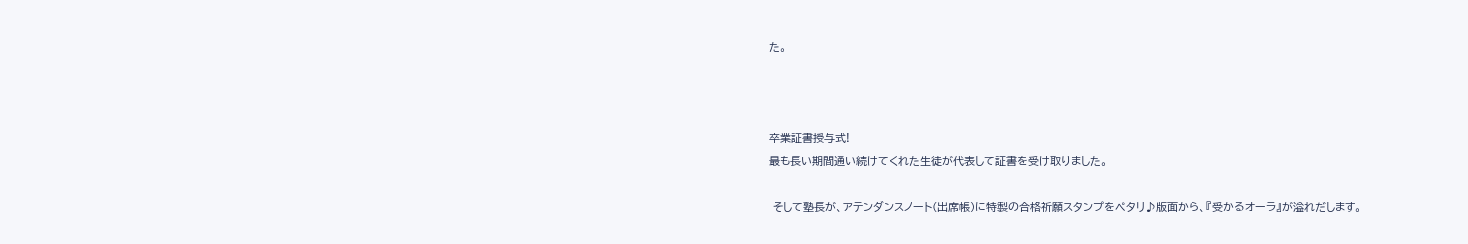た。



卒業証書授与式!
最も長い期間通い続けてくれた生徒が代表して証書を受け取りました。

 そして塾長が、アテンダンスノート(出席帳)に特製の合格祈願スタンプをペタリ♪版面から、『受かるオーラ』が溢れだします。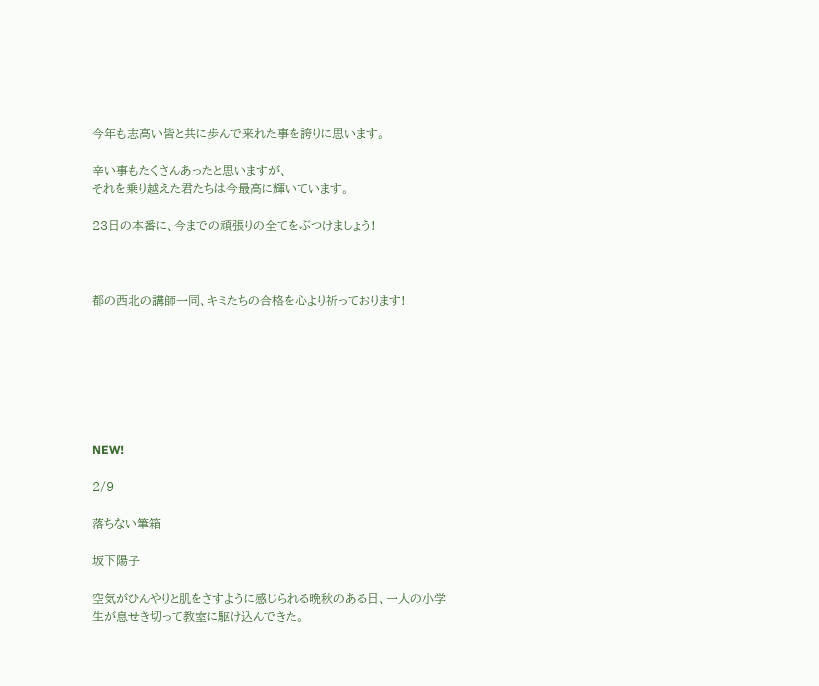今年も志高い皆と共に歩んで来れた事を誇りに思います。

辛い事もたくさんあったと思いますが、
それを乗り越えた君たちは今最高に輝いています。

23日の本番に、今までの頑張りの全てをぶつけましょう!



都の西北の講師一同、キミたちの合格を心より祈っております!







NEW!

2/9

落ちない筆箱

坂下陽子

空気がひんやりと肌をさすように感じられる晩秋のある日、一人の小学生が息せき切って教室に駆け込んできた。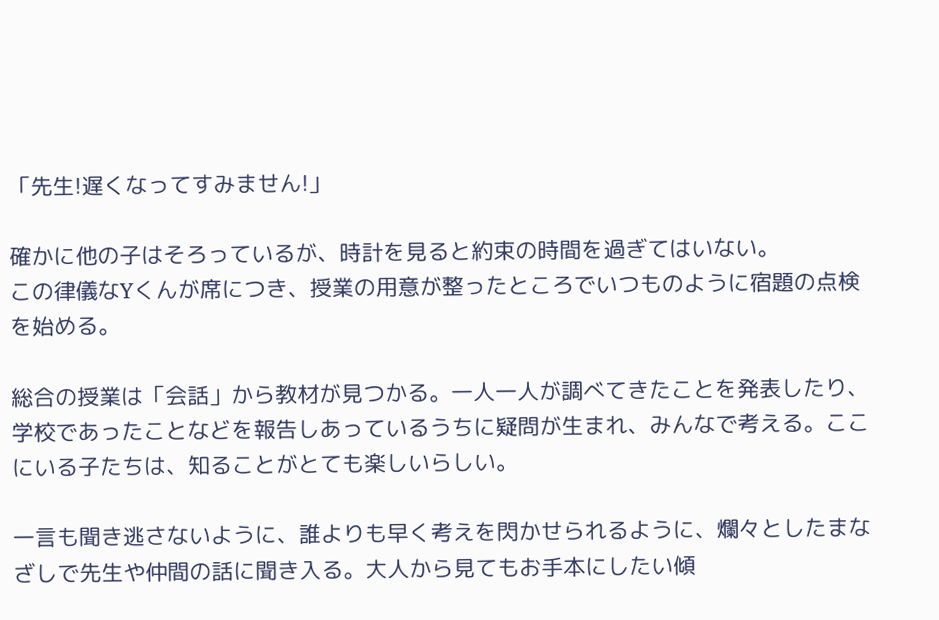「先生!遅くなってすみません!」

確かに他の子はそろっているが、時計を見ると約束の時間を過ぎてはいない。
この律儀なYくんが席につき、授業の用意が整ったところでいつものように宿題の点検を始める。

総合の授業は「会話」から教材が見つかる。一人一人が調べてきたことを発表したり、学校であったことなどを報告しあっているうちに疑問が生まれ、みんなで考える。ここにいる子たちは、知ることがとても楽しいらしい。

一言も聞き逃さないように、誰よりも早く考えを閃かせられるように、爛々としたまなざしで先生や仲間の話に聞き入る。大人から見てもお手本にしたい傾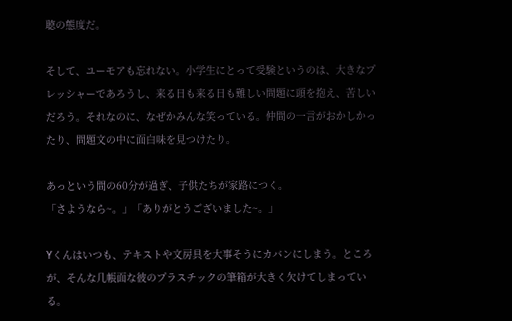聴の態度だ。

そして、ユーモアも忘れない。小学生にとって受験というのは、大きなプレッシャーであろうし、来る日も来る日も難しい問題に頭を抱え、苦しいだろう。それなのに、なぜかみんな笑っている。仲間の一言がおかしかったり、問題文の中に面白味を見つけたり。

あっという間の60分が過ぎ、子供たちが家路につく。
「さようなら~。」「ありがとうございました~。」

Yくんはいつも、テキストや文房具を大事そうにカバンにしまう。ところが、そんな几帳面な彼のプラスチックの筆箱が大きく欠けてしまっている。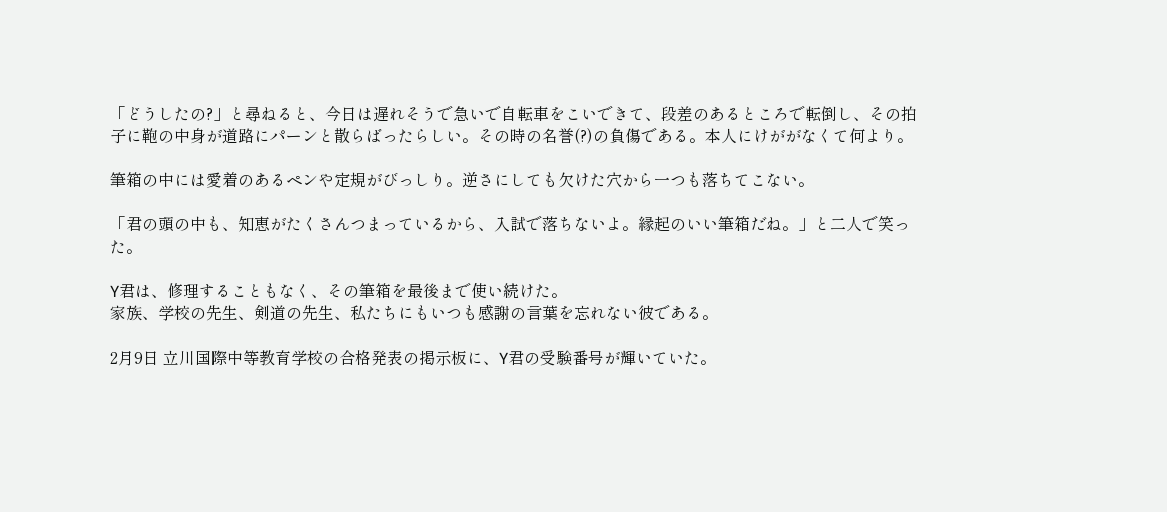「どうしたの?」と尋ねると、今日は遅れそうで急いで自転車をこいできて、段差のあるところで転倒し、その拍子に鞄の中身が道路にパーンと散らばったらしい。その時の名誉(?)の負傷である。本人にけががなくて何より。

筆箱の中には愛着のあるペンや定規がびっしり。逆さにしても欠けた穴から一つも落ちてこない。

「君の頭の中も、知恵がたくさんつまっているから、入試で落ちないよ。縁起のいい筆箱だね。」と二人で笑った。

Y君は、修理することもなく、その筆箱を最後まで使い続けた。
家族、学校の先生、剣道の先生、私たちにもいつも感謝の言葉を忘れない彼である。

2月9日 立川国際中等教育学校の合格発表の掲示板に、Y君の受験番号が輝いていた。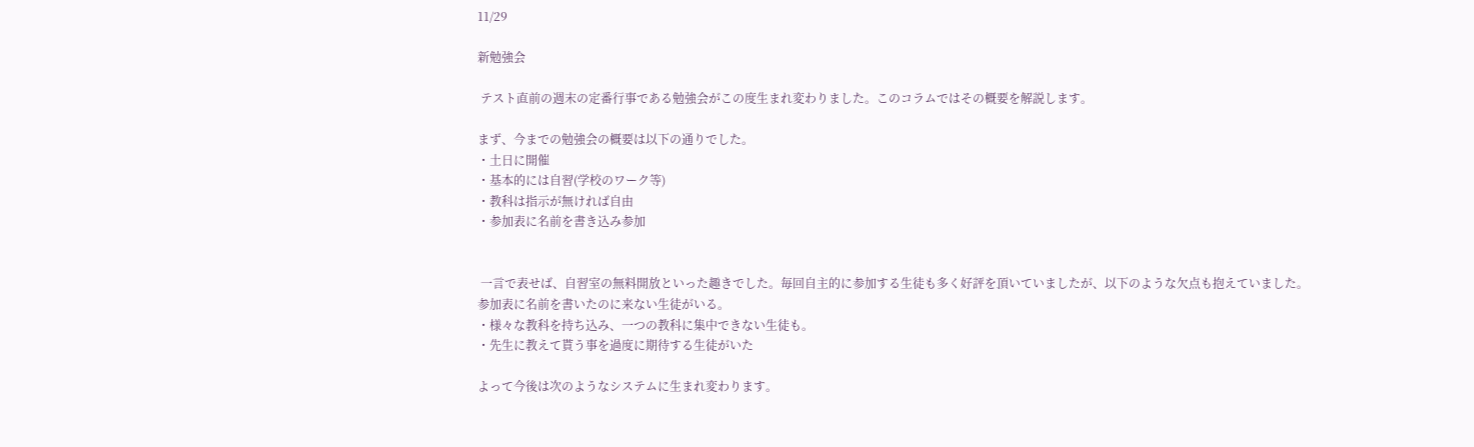11/29

新勉強会

 テスト直前の週末の定番行事である勉強会がこの度生まれ変わりました。このコラムではその概要を解説します。

まず、今までの勉強会の概要は以下の通りでした。
・土日に開催
・基本的には自習(学校のワーク等)
・教科は指示が無ければ自由
・参加表に名前を書き込み参加


 一言で表せば、自習室の無料開放といった趣きでした。毎回自主的に参加する生徒も多く好評を頂いていましたが、以下のような欠点も抱えていました。
参加表に名前を書いたのに来ない生徒がいる。
・様々な教科を持ち込み、一つの教科に集中できない生徒も。
・先生に教えて貰う事を過度に期待する生徒がいた

よって今後は次のようなシステムに生まれ変わります。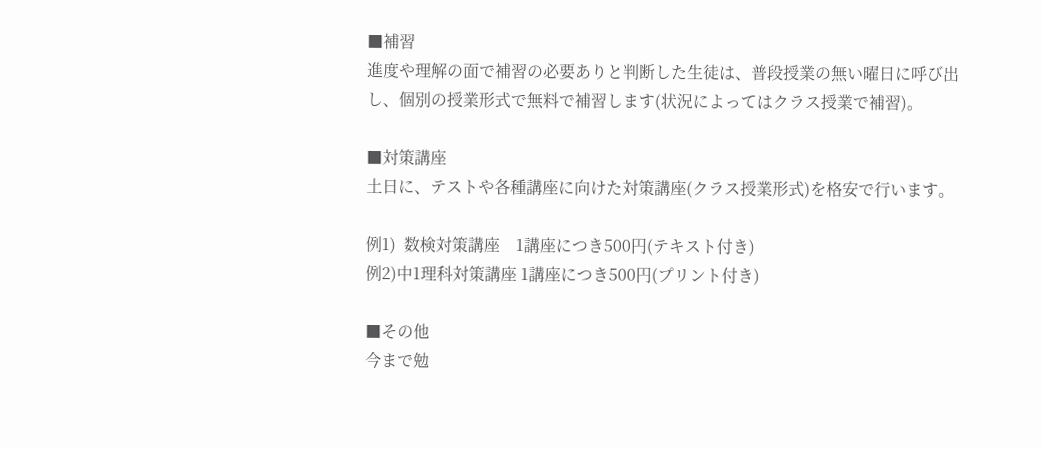■補習
進度や理解の面で補習の必要ありと判断した生徒は、普段授業の無い曜日に呼び出し、個別の授業形式で無料で補習します(状況によってはクラス授業で補習)。

■対策講座
土日に、テストや各種講座に向けた対策講座(クラス授業形式)を格安で行います。

例1)  数検対策講座    1講座につき500円(テキスト付き)
例2)中1理科対策講座 1講座につき500円(プリント付き)

■その他
今まで勉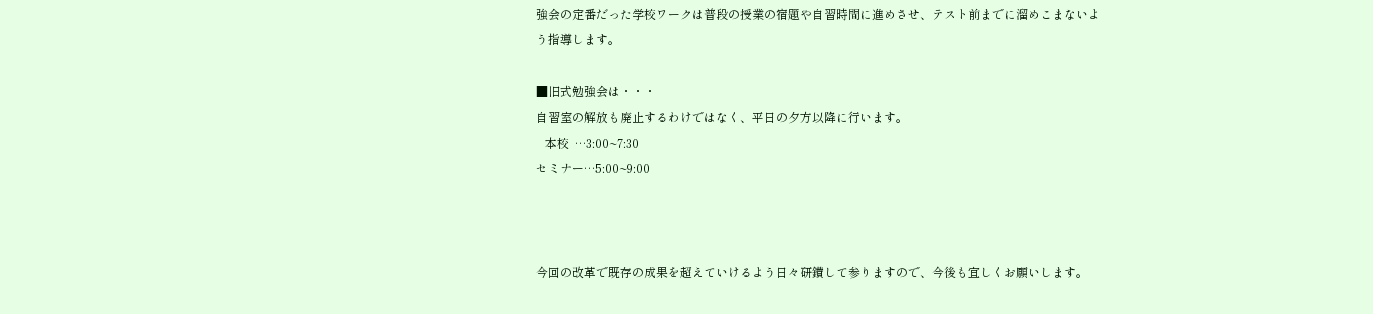強会の定番だった学校ワークは普段の授業の宿題や自習時間に進めさせ、テスト前までに溜めこまないよう指導します。

■旧式勉強会は・・・
自習室の解放も廃止するわけではなく、平日の夕方以降に行います。
   本校  …3:00~7:30
セミナー…5:00~9:00



今回の改革で既存の成果を超えていけるよう日々研鑚して参りますので、今後も宜しくお願いします。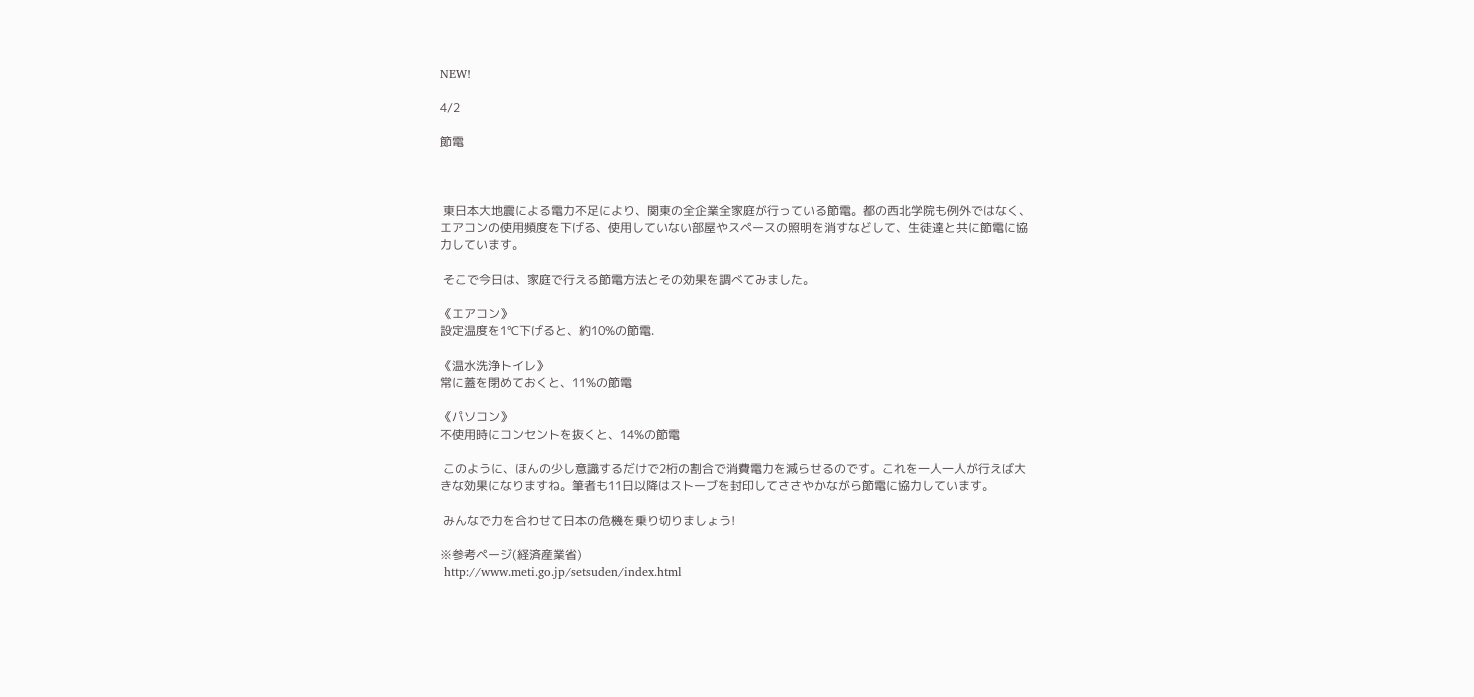NEW!

4/2

節電



 東日本大地震による電力不足により、関東の全企業全家庭が行っている節電。都の西北学院も例外ではなく、エアコンの使用頻度を下げる、使用していない部屋やスペースの照明を消すなどして、生徒達と共に節電に協力しています。

 そこで今日は、家庭で行える節電方法とその効果を調べてみました。

《エアコン》
設定温度を1℃下げると、約10%の節電.

《温水洗浄トイレ》
常に蓋を閉めておくと、11%の節電

《パソコン》
不使用時にコンセントを抜くと、14%の節電

 このように、ほんの少し意識するだけで2桁の割合で消費電力を減らせるのです。これを一人一人が行えば大きな効果になりますね。筆者も11日以降はストーブを封印してささやかながら節電に協力しています。

 みんなで力を合わせて日本の危機を乗り切りましょう!

※参考ページ(経済産業省)
 http://www.meti.go.jp/setsuden/index.html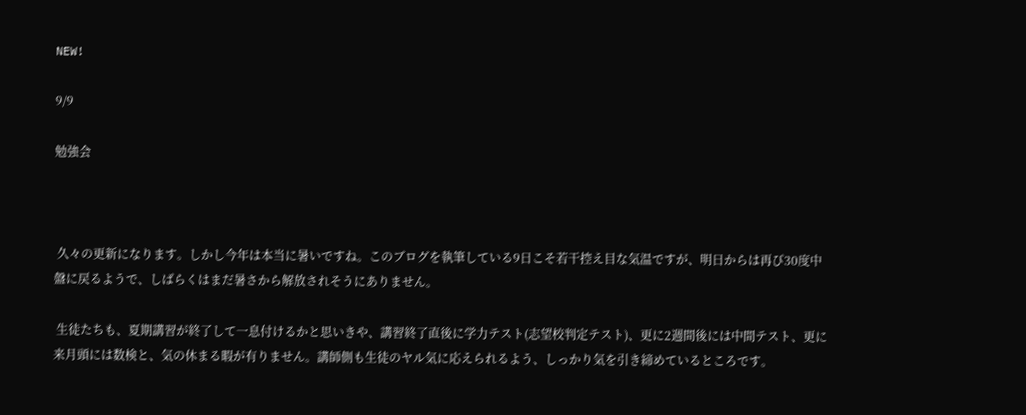NEW!

9/9

勉強会



 久々の更新になります。しかし今年は本当に暑いですね。このブログを執筆している9日こそ若干控え目な気温ですが、明日からは再び30度中盤に戻るようで、しばらくはまだ暑さから解放されそうにありません。

 生徒たちも、夏期講習が終了して一息付けるかと思いきや、講習終了直後に学力テスト(志望校判定テスト)、更に2週間後には中間テスト、更に来月頭には数検と、気の休まる暇が有りません。講師側も生徒のヤル気に応えられるよう、しっかり気を引き締めているところです。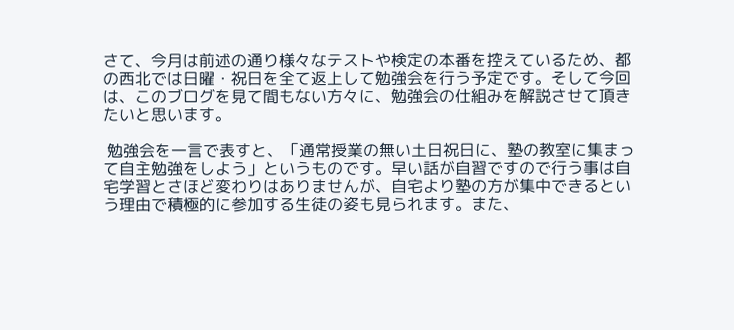さて、今月は前述の通り様々なテストや検定の本番を控えているため、都の西北では日曜・祝日を全て返上して勉強会を行う予定です。そして今回は、このブログを見て間もない方々に、勉強会の仕組みを解説させて頂きたいと思います。

 勉強会を一言で表すと、「通常授業の無い土日祝日に、塾の教室に集まって自主勉強をしよう」というものです。早い話が自習ですので行う事は自宅学習とさほど変わりはありませんが、自宅より塾の方が集中できるという理由で積極的に参加する生徒の姿も見られます。また、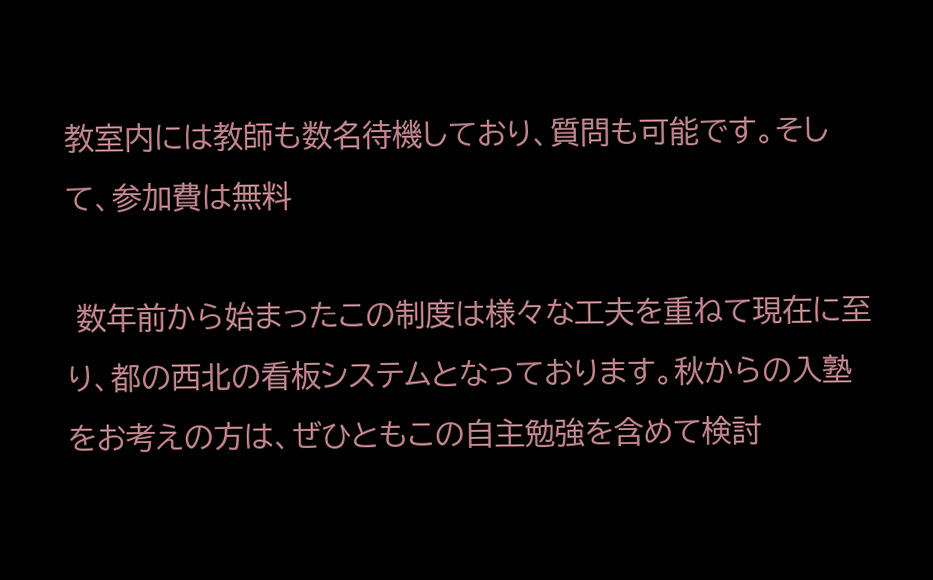教室内には教師も数名待機しており、質問も可能です。そして、参加費は無料

 数年前から始まったこの制度は様々な工夫を重ねて現在に至り、都の西北の看板システムとなっております。秋からの入塾をお考えの方は、ぜひともこの自主勉強を含めて検討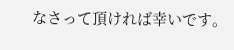なさって頂ければ幸いです。